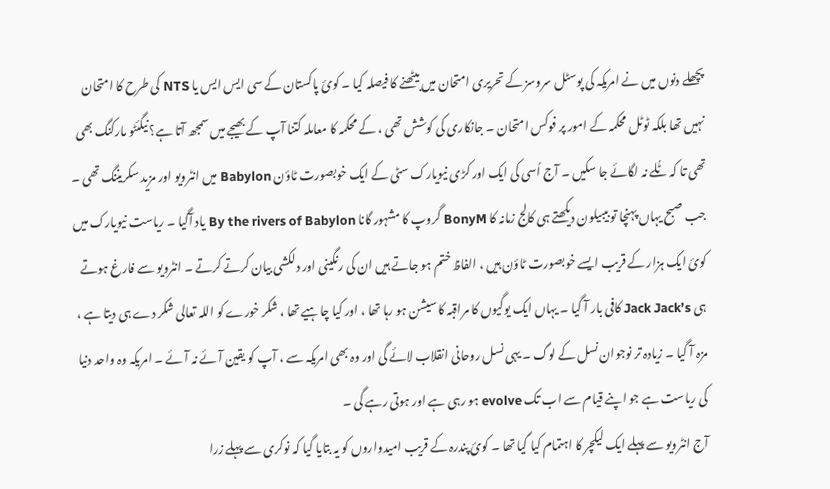پچھلے دنوں میں نے امریکہ کی پوسٹل سروسز کے تحریری امتحان میں بیٹھنے کا فیصلہ کیا ۔ کوئ پاکستان کے سی ایس ایس یا NTS کی طرح کا امتحان نہیں تھا بلکہ ٹوٹل محکمہ کے امور پر فوکس امتحان ۔ جانکاری کی کوشش تھی ، کے محکمہ کا معاملہ کتنا آپ کے بھیجے میں سمجھ آتا ہے؟ نیگئٹو مارکنگ بھی تھی تا کہ ٹُلے نہ لگائے جا سکیں ۔ آج اُسی کی ایک اور کڑی نیویارک سٹی کے ایک خوبصورت ٹاؤن Babylon میں انٹرویو اور مزید سکریننگ تھی ۔ جب صبح یہاں پہنچا تو بیبیلون دیکھتے ہی کالج زمانہ کا BonyM گروپ کا مشہور گانا By the rivers of Babylon یاد آگیا ۔ ریاست نیویارک میں کوئ ایک ہزار کے قریب ایسے خوبصورت ٹاؤن ہیں ، الفاظ ختم ہو جاتے ہیں ان کی رنگینی اور دلکشی بیان کرتے کرتے ۔ انٹرویو سے فارغ ہوتے ہی Jack Jack’s کافی بار آ گیا ۔ یہاں ایک یوگیوں کا مراقبہ کا سیشن ہو رہا تھا ، اور کیا چاہیے تھا ، شکر خورے کو اللہ تعالی شکر دے ہی دیتا ہے ، مزہ آ گیا ۔ زیادہ تر نوجوان نسل کے لوگ ۔ یہی نسل روحانی انقلاب لائے گی اور وہ بھی امریکہ سے ، آپ کو یقین آئے نہ آئے ۔ امریکہ وہ واحد دنیا کی ریاست ہے جو اپنے قیام سے اب تک evolve ہو رہی ہے اور ہوتی رہے گی ۔
آج انٹرویو سے پہلے ایک لیکچر کا اہتمام کیا گیا تھا ۔ کوئ پندرہ کے قریب امیدواروں کو یہ بتایا گیا کہ نوکری سے پہلے زرا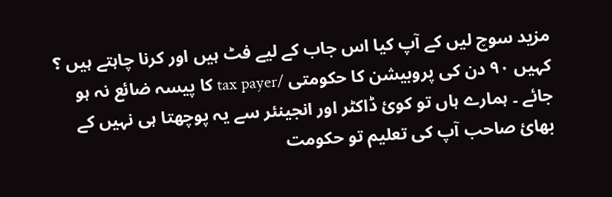مزید سوچ لیں کے آپ کیا اس جاب کے لیے فٹ ہیں اور کرنا چاہتے ہیں ؟ کہیں ۹۰ دن کی پروبیشن کا حکومتی /tax payer کا پیسہ ضائع نہ ہو جائے ۔ ہمارے ہاں تو کوئ ڈاکٹر اور انجینئر سے یہ پوچھتا ہی نہیں کے بھائ صاحب آپ کی تعلیم تو حکومت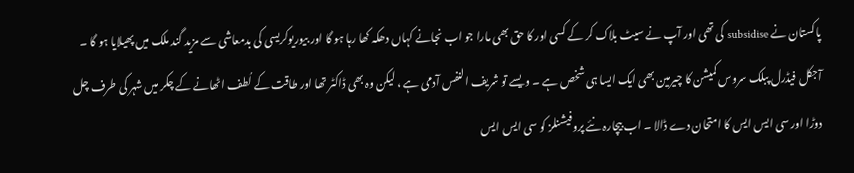پاکستان نے subsidise کی تھی اور آپ نے سیٹ بلاک کر کے کسی اور کا حق بھی مارا جو اب نجانے کہاں دھکہ کھا رہا ہو گا اور بیوریوکریسی کی بدمعاشی سے مزید گند ملک میں پھیلایا ہو گا ۔ آجکل فیڈرل پبلک سروس کمیشن کا چیرمین بھی ایک ایسا ہی شخص ہے ۔ ویسے تو شریف النفس آدمی ہے ، لیکن وہ بھی ڈاکٹر تھا اور طاقت کے لُطف اٹھانے کے چکر میں شہر کی طرف چل دوڑا اور سی ایس ایس کا امتحان دے ڈالا ۔ اب بیچارہ نئے پروفیشنلز کو سی ایس ایس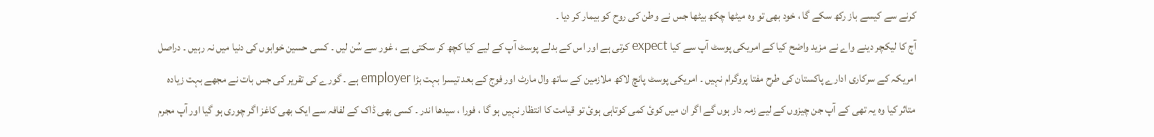کرنے سے کیسے باز رکھ سکے گا ، خود بھی تو وہ میٹھا چکھ بیٹھا جس نے وطن کی روح کو بیمار کر دیا ۔
آج کا لیکچر دینے واے نے مزید واضح کیا کے امریکی پوسٹ آپ سے کیا expect کرتی ہے اور اس کے بدلے پوسٹ آپ کے لیے کیا کچھ کر سکتی ہے ، غور سے سُن لیں ۔ کسی حسین خوابوں کی دنیا میں نہ رہیں ۔ دراصل امریکہ کے سرکاری ادارے پاکستان کی طرح مفتا پروگرام نہیں ۔ امریکی پوسٹ پانچ لاکھ ملازمین کے ساتھ وال مارٹ اور فوج کے بعد تیسرا بہت بڑا employer ہے ۔ گورے کی تقریر کی جس بات نے مجھے بہت زیادہ متاثر کیا وہ یہ تھی کے آپ جن چیزوں کے لیے زمہ دار ہوں گے اگر ان میں کوئ کمی کوتاہی ہوئ تو قیامت کا انتظار نہیں ہو گا ، فورا ، سیدھا اندر ۔ کسی بھی ڈاک کے لفافہ سے ایک بھی کاغز اگر چوری ہو گیا اور آپ مجرم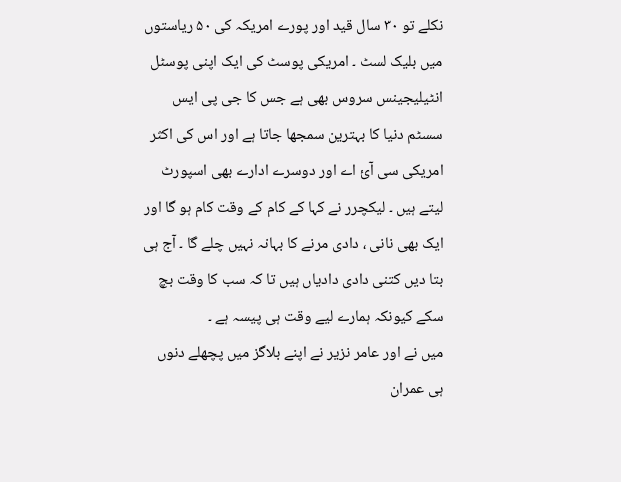نکلے تو ۳۰ سال قید اور پورے امریکہ کی ۵۰ ریاستوں میں بلیک لسٹ ۔ امریکی پوسٹ کی ایک اپنی پوسٹل انٹیلیجینس سروس بھی ہے جس کا جی پی ایس سسٹم دنیا کا بہترین سمجھا جاتا ہے اور اس کی اکثر امریکی سی آئ اے اور دوسرے ادارے بھی اسپورٹ لیتے ہیں ۔ لیکچرر نے کہا کے کام کے وقت کام ہو گا اور ایک بھی نانی ، دادی مرنے کا بہانہ نہیں چلے گا ۔ آج ہی بتا دیں کتنی دادی دادیاں ہیں تا کہ سب کا وقت بچ سکے کیونکہ ہمارے لیے وقت ہی پیسہ ہے ۔
میں نے اور عامر نزیر نے اپنے بلاگز میں پچھلے دنوں ہی عمران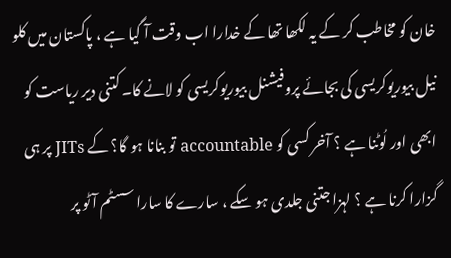خان کو مخاطب کر کے یہ لکھا تھا کے خدارا اب وقت آ گیا ہے ، پاکستان میں کلو نیل بیوریوکریسی کی بجائے پروفیشنل بیوریوکریسی کو لانے کا۔ کتنی دیر ریاست کو ابھی اور لُوٹنا ہے ؟ آخر کسی کو accountable تو بنانا ہو گا؟ کے JITs پر ہی گزارا کرنا ہے ؟ لہزا جتنی جلدی ہو سکے ، سارے کا سارا سسٹم آٹو پر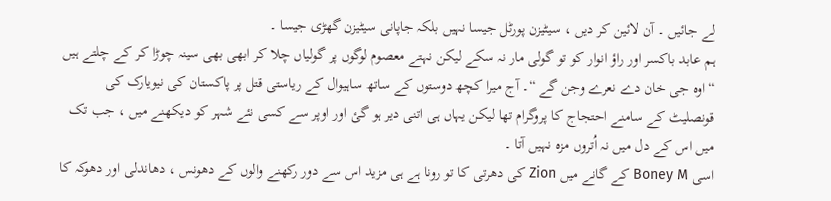لے جائیں ۔ آن لائین کر دیں ، سیٹیزن پورٹل جیسا نہیں بلکہ جاپانی سیٹیزن گھڑی جیسا ۔
ہم عابد باکسر اور راؤ انوار کو تو گولی مار نہ سکے لیکن نہتے معصوم لوگوں پر گولیاں چلا کر ابھی بھی سینہ چوڑا کر کے چلتے ہیں “اوہ جی خان دے نعرے وجن گے “۔ آج میرا کچھ دوستوں کے ساتھ ساہیوال کے ریاستی قتل پر پاکستان کی نیویارک کی قونصلیٹ کے سامنے احتجاج کا پروگرام تھا لیکن یہاں ہی اتنی دیر ہو گئ اور اوپر سے کسی نئے شہر کو دیکھنے میں ، جب تک میں اس کے دل میں نہ اُتروں مزہ نہیں آتا ۔
اسی Boney M کے گانے میں Zion کی دھرتی کا تو رونا ہے ہی مزید اس سے دور رکھنے والوں کے دھونس ، دھاندلی اور دھوکہ کا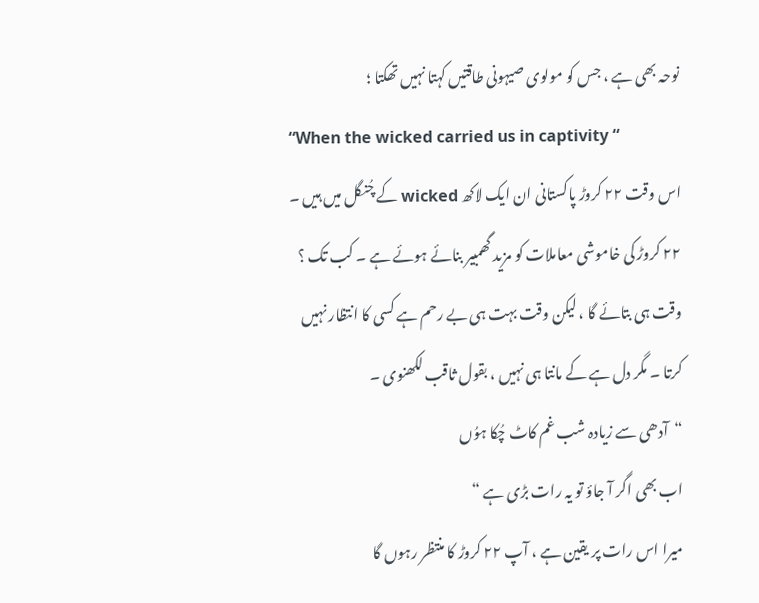نوحہ بھی ہے ، جس کو مولوی صیہونی طاقتیں کہتا نہیں تھکتا ؛
“When the wicked carried us in captivity “
اس وقت ۲۲ کروڑ پاکستانی ان ایک لاکھ wicked کے چُنگل میں ہیں ۔ ۲۲ کروڑ کی خاموشی معاملات کو مزید گھمبیر بنائے ہوئے ہے ۔ کب تک ؟ وقت ہی بتائے گا ، لیکن وقت بہت ہی بے رحم ہے کسی کا انتظار نہیں کرتا ۔ مگر دل ہے کے مانتا ہی نہیں ، بقول ثاقب لکھنوی ۔
“آدھی سے زیادہ شب غم کاٹ چُکا ہوُں
اب بھی اگر آ جاؤ تو یہ رات بڑی ہے “
میرا اس رات پر یقین ہے ، آپ ۲۲ کروڑ کا منتظر رہوں گا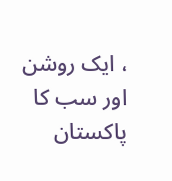، ایک روشن اور سب کا پاکستان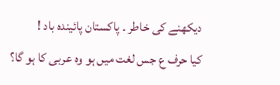دیکھنے کی خاطر ۔ پاکستان پائیندہ باد !
کیا حرف ع جس لغت میں ہو وہ عربی کا ہو گا؟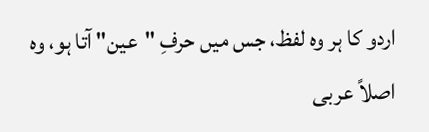اردو کا ہر وہ لفظ، جس میں حرفِ "عین" آتا ہو، وہ اصلاً عربی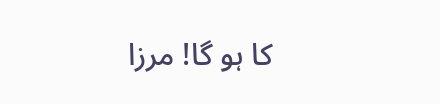کا ہو گا! مرزا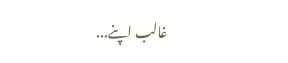غالب اپنے...